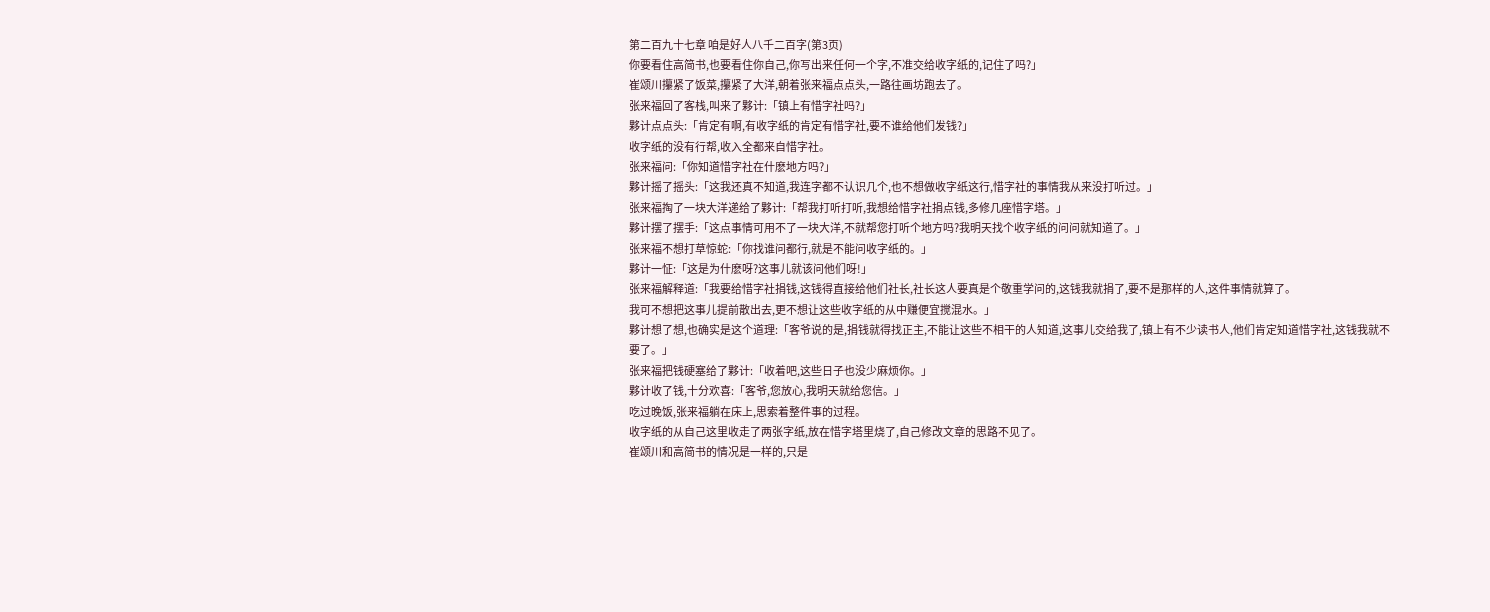第二百九十七章 咱是好人八千二百字(第3页)
你要看住高简书,也要看住你自己,你写出来任何一个字,不准交给收字纸的,记住了吗?」
崔颂川攥紧了饭菜,攥紧了大洋,朝着张来福点点头,一路往画坊跑去了。
张来福回了客栈,叫来了夥计:「镇上有惜字社吗?」
夥计点点头:「肯定有啊,有收字纸的肯定有惜字社,要不谁给他们发钱?」
收字纸的没有行帮,收入全都来自惜字社。
张来福问:「你知道惜字社在什麽地方吗?」
夥计摇了摇头:「这我还真不知道,我连字都不认识几个,也不想做收字纸这行,惜字社的事情我从来没打听过。」
张来福掏了一块大洋递给了夥计:「帮我打听打听,我想给惜字社捐点钱,多修几座惜字塔。」
夥计摆了摆手:「这点事情可用不了一块大洋,不就帮您打听个地方吗?我明天找个收字纸的问问就知道了。」
张来福不想打草惊蛇:「你找谁问都行,就是不能问收字纸的。」
夥计一怔:「这是为什麽呀?这事儿就该问他们呀!」
张来福解释道:「我要给惜字社捐钱,这钱得直接给他们社长,社长这人要真是个敬重学问的,这钱我就捐了,要不是那样的人,这件事情就算了。
我可不想把这事儿提前散出去,更不想让这些收字纸的从中赚便宜搅混水。」
夥计想了想,也确实是这个道理:「客爷说的是,捐钱就得找正主,不能让这些不相干的人知道,这事儿交给我了,镇上有不少读书人,他们肯定知道惜字社,这钱我就不要了。」
张来福把钱硬塞给了夥计:「收着吧,这些日子也没少麻烦你。」
夥计收了钱,十分欢喜:「客爷,您放心,我明天就给您信。」
吃过晚饭,张来福躺在床上,思索着整件事的过程。
收字纸的从自己这里收走了两张字纸,放在惜字塔里烧了,自己修改文章的思路不见了。
崔颂川和高简书的情况是一样的,只是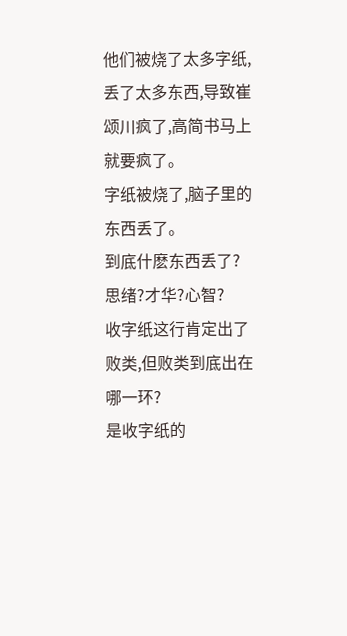他们被烧了太多字纸,丢了太多东西,导致崔颂川疯了,高简书马上就要疯了。
字纸被烧了,脑子里的东西丢了。
到底什麽东西丢了?
思绪?才华?心智?
收字纸这行肯定出了败类,但败类到底出在哪一环?
是收字纸的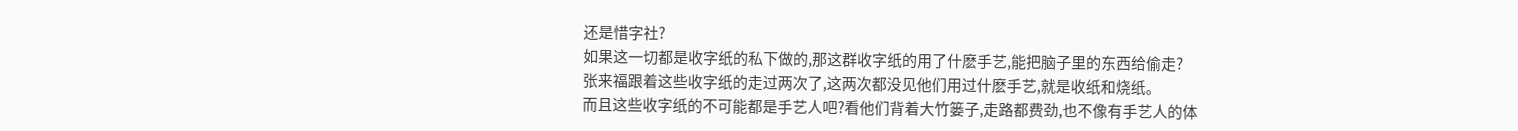还是惜字社?
如果这一切都是收字纸的私下做的,那这群收字纸的用了什麽手艺,能把脑子里的东西给偷走?
张来福跟着这些收字纸的走过两次了,这两次都没见他们用过什麽手艺,就是收纸和烧纸。
而且这些收字纸的不可能都是手艺人吧?看他们背着大竹篓子,走路都费劲,也不像有手艺人的体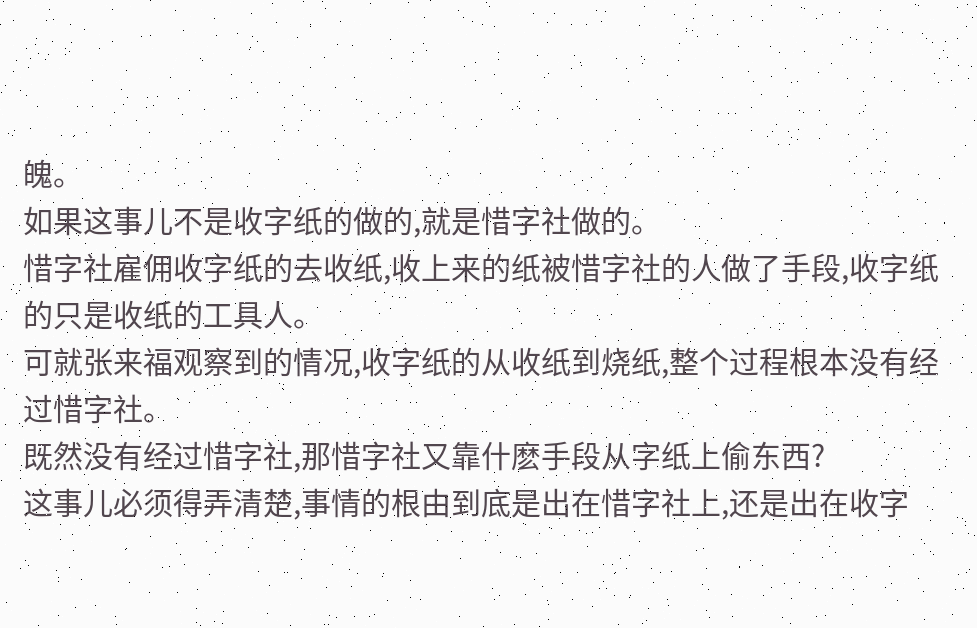魄。
如果这事儿不是收字纸的做的,就是惜字社做的。
惜字社雇佣收字纸的去收纸,收上来的纸被惜字社的人做了手段,收字纸的只是收纸的工具人。
可就张来福观察到的情况,收字纸的从收纸到烧纸,整个过程根本没有经过惜字社。
既然没有经过惜字社,那惜字社又靠什麽手段从字纸上偷东西?
这事儿必须得弄清楚,事情的根由到底是出在惜字社上,还是出在收字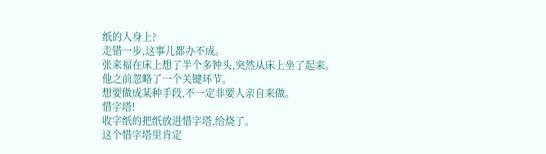纸的人身上?
走错一步,这事儿都办不成。
张来福在床上想了半个多钟头,突然从床上坐了起来。
他之前忽略了一个关键环节。
想要做成某种手段,不一定非要人亲自来做。
惜字塔!
收字纸的把纸放进惜字塔,给烧了。
这个惜字塔里肯定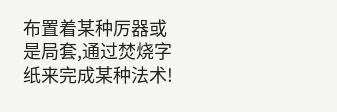布置着某种厉器或是局套,通过焚烧字纸来完成某种法术!